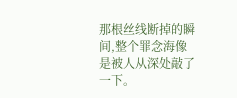那根丝线断掉的瞬间,整个罪念海像是被人从深处敲了一下。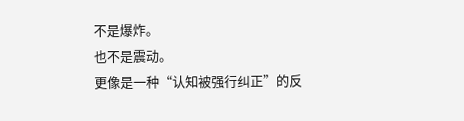不是爆炸。
也不是震动。
更像是一种“认知被强行纠正”的反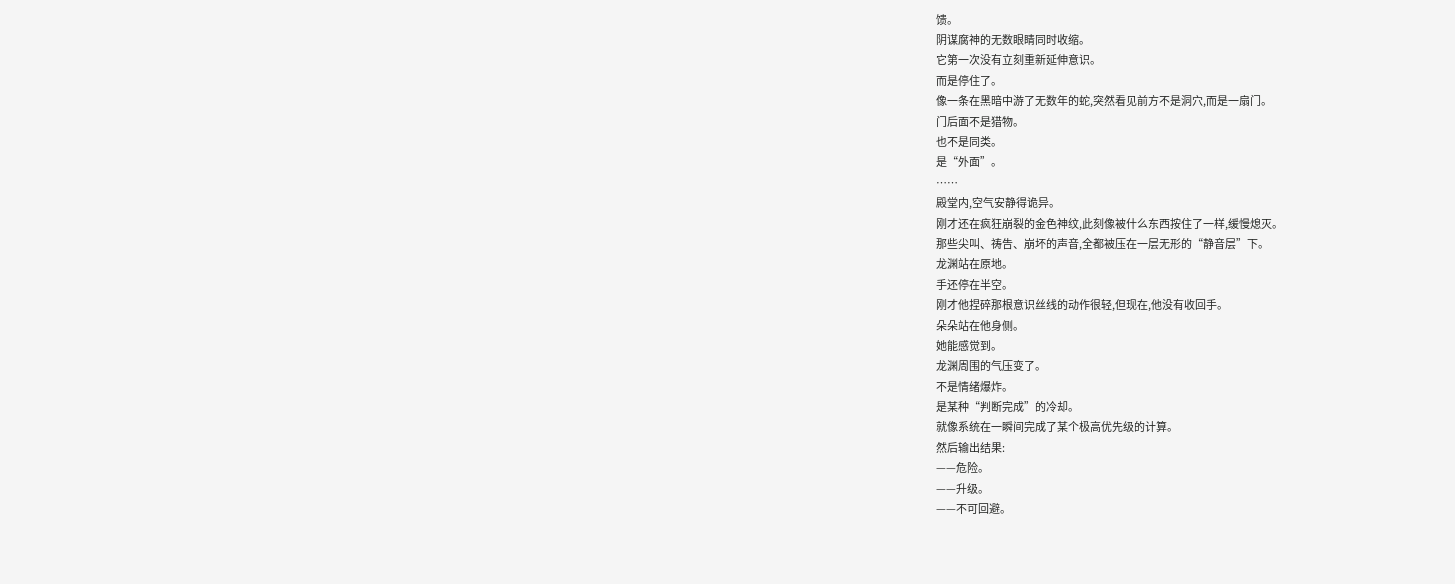馈。
阴谋腐神的无数眼睛同时收缩。
它第一次没有立刻重新延伸意识。
而是停住了。
像一条在黑暗中游了无数年的蛇,突然看见前方不是洞穴,而是一扇门。
门后面不是猎物。
也不是同类。
是“外面”。
……
殿堂内,空气安静得诡异。
刚才还在疯狂崩裂的金色神纹,此刻像被什么东西按住了一样,缓慢熄灭。
那些尖叫、祷告、崩坏的声音,全都被压在一层无形的“静音层”下。
龙渊站在原地。
手还停在半空。
刚才他捏碎那根意识丝线的动作很轻,但现在,他没有收回手。
朵朵站在他身侧。
她能感觉到。
龙渊周围的气压变了。
不是情绪爆炸。
是某种“判断完成”的冷却。
就像系统在一瞬间完成了某个极高优先级的计算。
然后输出结果:
——危险。
——升级。
——不可回避。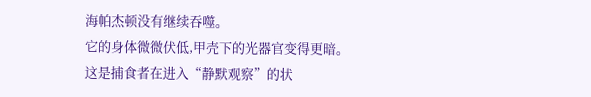海帕杰顿没有继续吞噬。
它的身体微微伏低,甲壳下的光器官变得更暗。
这是捕食者在进入“静默观察”的状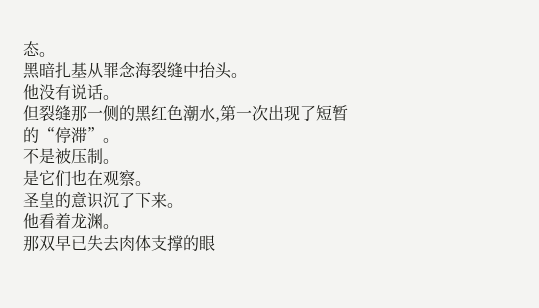态。
黑暗扎基从罪念海裂缝中抬头。
他没有说话。
但裂缝那一侧的黑红色潮水,第一次出现了短暂的“停滞”。
不是被压制。
是它们也在观察。
圣皇的意识沉了下来。
他看着龙渊。
那双早已失去肉体支撑的眼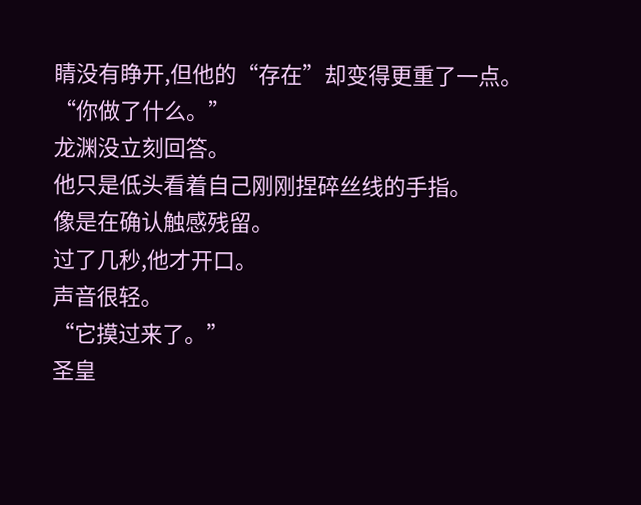睛没有睁开,但他的“存在”却变得更重了一点。
“你做了什么。”
龙渊没立刻回答。
他只是低头看着自己刚刚捏碎丝线的手指。
像是在确认触感残留。
过了几秒,他才开口。
声音很轻。
“它摸过来了。”
圣皇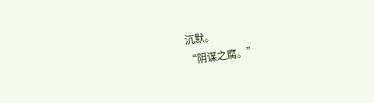沉默。
“阴谋之腐。”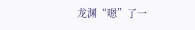龙渊“嗯”了一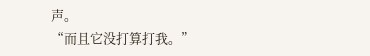声。
“而且它没打算打我。”